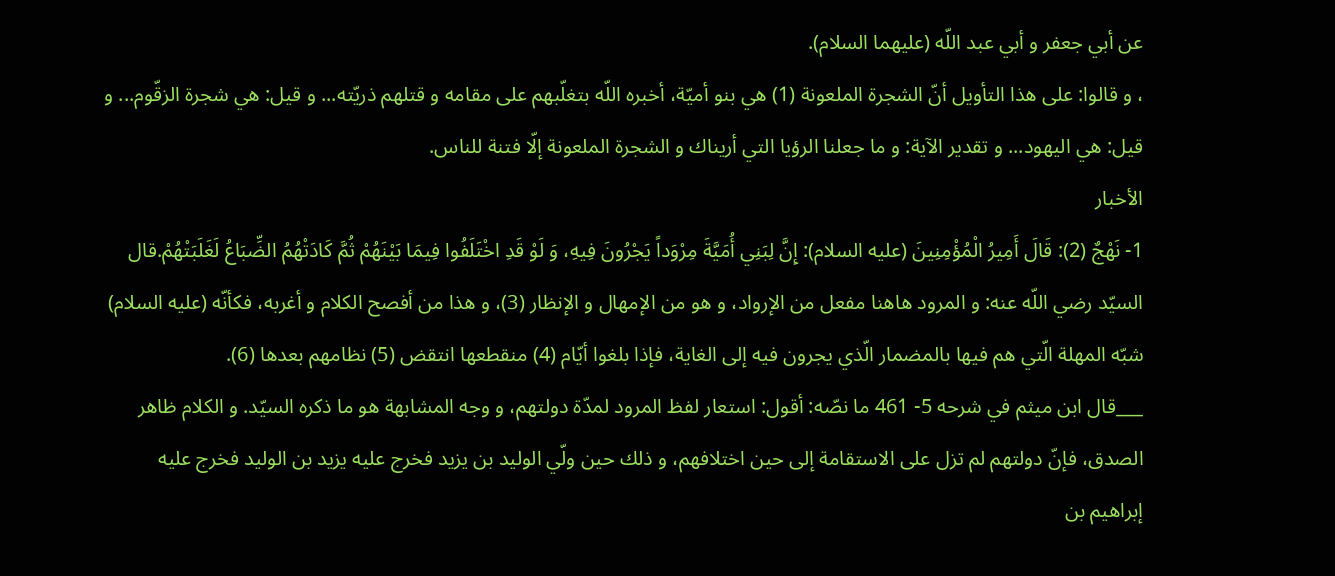عن أبي جعفر و أبي عبد اللّه (عليهما السلام).
، و قالوا: على هذا التأويل أنّ الشجرة الملعونة (1) هي بنو أميّة، أخبره اللّه بتغلّبهم على مقامه و قتلهم ذريّته... و قيل: هي شجرة الزقّوم... و قيل: هي اليهود... و تقدير الآية: و ما جعلنا الرؤيا التي أريناك و الشجرة الملعونة إلّا فتنة للناس.
الأخبار
1- نَهْجٌ (2): قَالَ أَمِيرُ الْمُؤْمِنِينَ (عليه السلام): إِنَّ لِبَنِي أُمَيَّةَ مِرْوَداً يَجْرُونَ فِيهِ، وَ لَوْ قَدِ اخْتَلَفُوا فِيمَا بَيْنَهُمْ ثُمَّ كَادَتْهُمُ الضِّبَاعُ لَغَلَبَتْهُمْ.قال السيّد رضي اللّه عنه: و المرود هاهنا مفعل من الإرواد، و هو من الإمهال و الإنظار (3)، و هذا من أفصح الكلام و أغربه، فكأنّه (عليه السلام) شبّه المهلة الّتي هم فيها بالمضمار الّذي يجرون فيه إلى الغاية، فإذا بلغوا أيّام (4) منقطعها انتقض (5) نظامهم بعدها (6).
___قال ابن ميثم في شرحه 5- 461 ما نصّه: أقول: استعار لفظ المرود لمدّة دولتهم، و وجه المشابهة هو ما ذكره السيّد. و الكلام ظاهر الصدق، فإنّ دولتهم لم تزل على الاستقامة إلى حين اختلافهم، و ذلك حين ولّي الوليد بن يزيد فخرج عليه يزيد بن الوليد فخرج عليه إبراهيم بن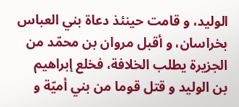الوليد، و قامت حينئذ دعاة بني العباس بخراسان، و أقبل مروان بن محمّد من الجزيرة يطلب الخلافة، فخلع إبراهيم بن الوليد و قتل قوما من بني أميّة و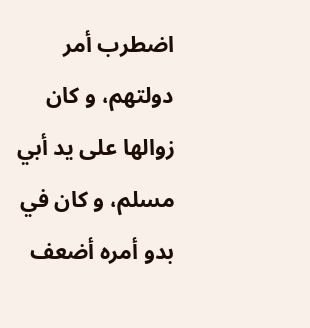اضطرب أمر دولتهم، و كان زوالها على يد أبي مسلم، و كان في بدو أمره أضعف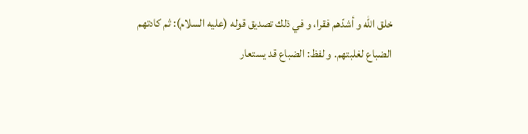خلق اللّه و أشدّهم فقرا، و في ذلك تصديق قوله (عليه السلام): ثم كادتهم الضباع لغلبتهم. و لفظ: الضباع قد يستعار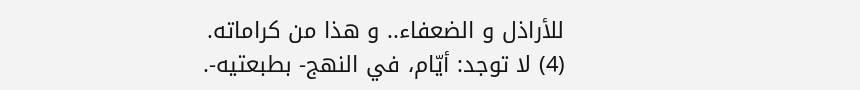للأراذل و الضعفاء.. و هذا من كراماته.
(4) لا توجد: أيّام، في النهج- بطبعتيه-.